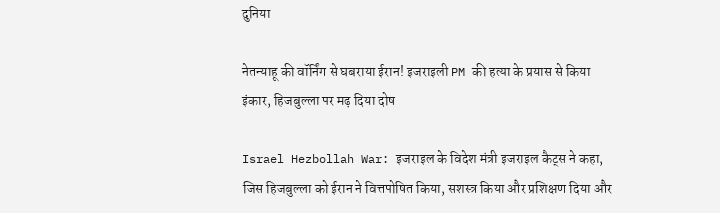दुनिया

नेतन्याहू की वॉर्निंग से घबराया ईरान! इजराइली PM की हत्या के प्रयास से किया इंकार, हिजबुल्ला पर मढ़ दिया दोष

Israel Hezbollah War: इजराइल के विदेश मंत्री इजराइल कैट्स ने कहा, जिस हिजबुल्ला को ईरान ने वित्तपोषित किया, सशस्त्र किया और प्रशिक्षण दिया और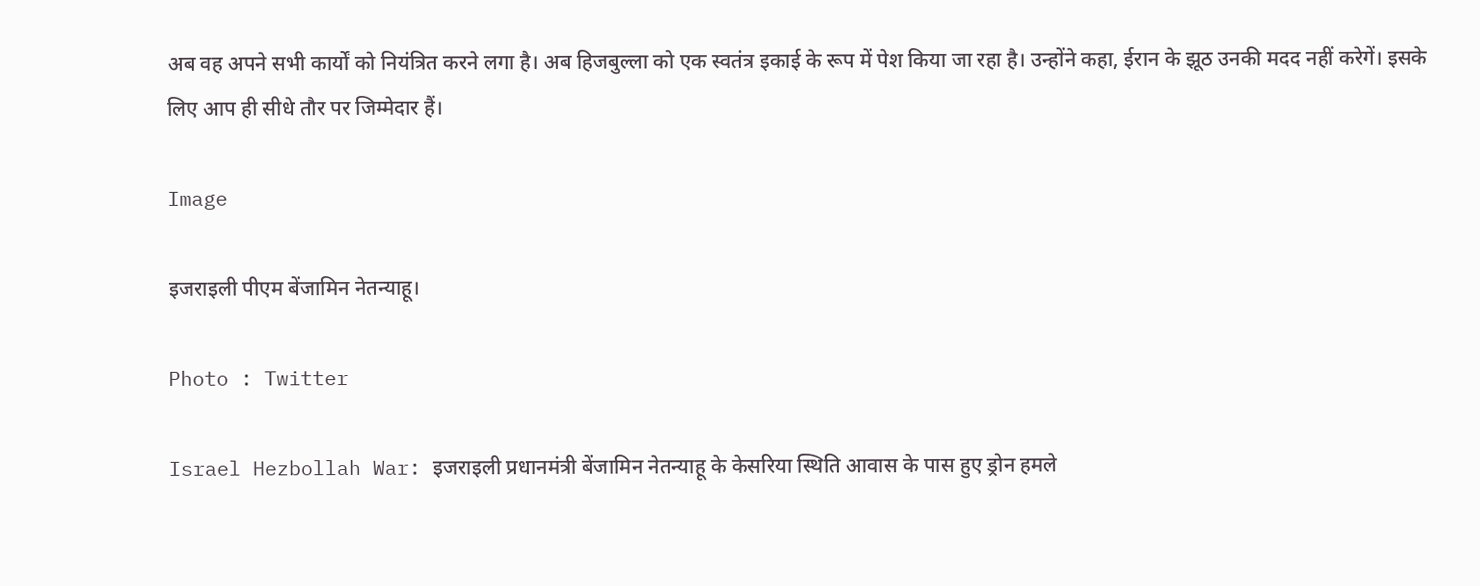अब वह अपने सभी कार्यों को नियंत्रित करने लगा है। अब हिजबुल्ला को एक स्वतंत्र इकाई के रूप में पेश किया जा रहा है। उन्होंने कहा, ईरान के झूठ उनकी मदद नहीं करेगें। इसके लिए आप ही सीधे तौर पर जिम्मेदार हैं।

Image

इजराइली पीएम बेंजामिन नेतन्याहू।

Photo : Twitter

Israel Hezbollah War: इजराइली प्रधानमंत्री बेंजामिन नेतन्याहू के केसरिया स्थिति आवास के पास हुए ड्रोन हमले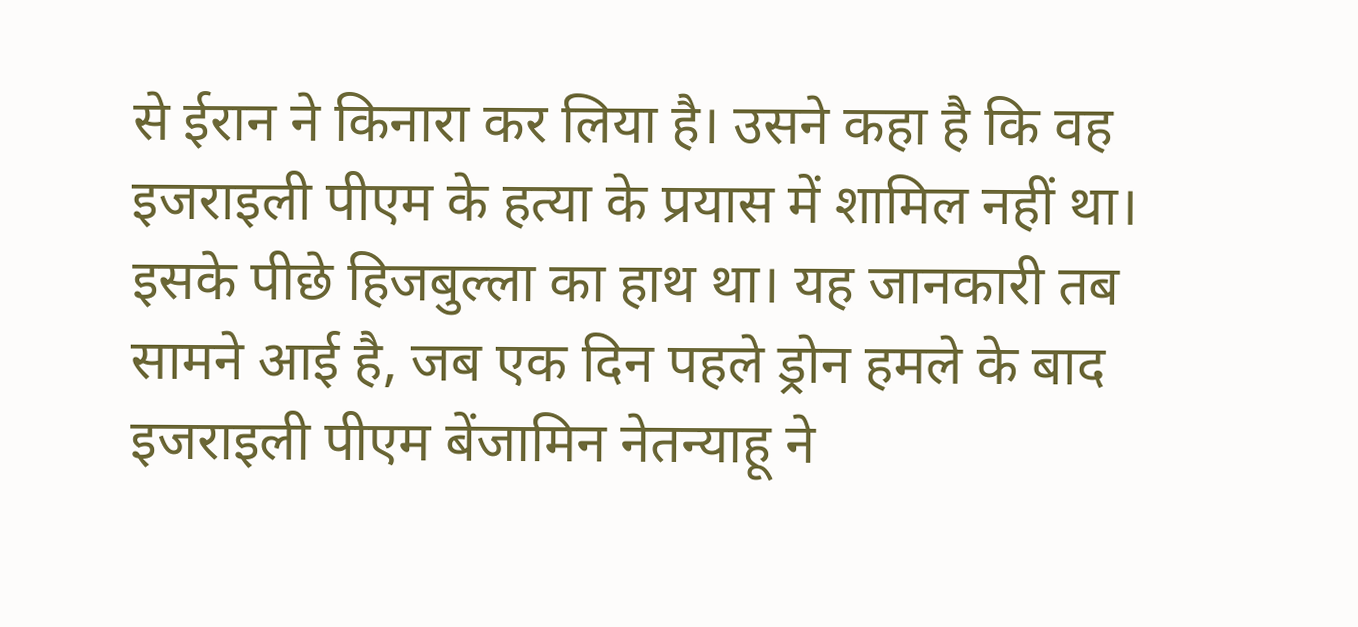से ईरान ने किनारा कर लिया है। उसने कहा है कि वह इजराइली पीएम के हत्या के प्रयास में शामिल नहीं था। इसके पीछे हिजबुल्ला का हाथ था। यह जानकारी तब सामने आई है, जब एक दिन पहले ड्रोन हमले के बाद इजराइली पीएम बेंजामिन नेतन्याहू ने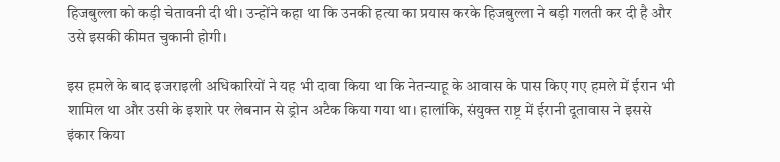हिजबुल्ला को कड़ी चेतावनी दी थी। उन्होंने कहा था कि उनकी हत्या का प्रयास करके हिजबुल्ला ने बड़ी गलती कर दी है और उसे इसकी कीमत चुकानी होगी।

इस हमले के बाद इजराइली अधिकारियों ने यह भी दावा किया था कि नेतन्याहू के आवास के पास किए गए हमले में ईरान भी शामिल था और उसी के इशारे पर लेबनान से ड्रोन अटैक किया गया था। हालांकि, संयुक्त राष्ट्र में ईरानी दूतावास ने इससे इंकार किया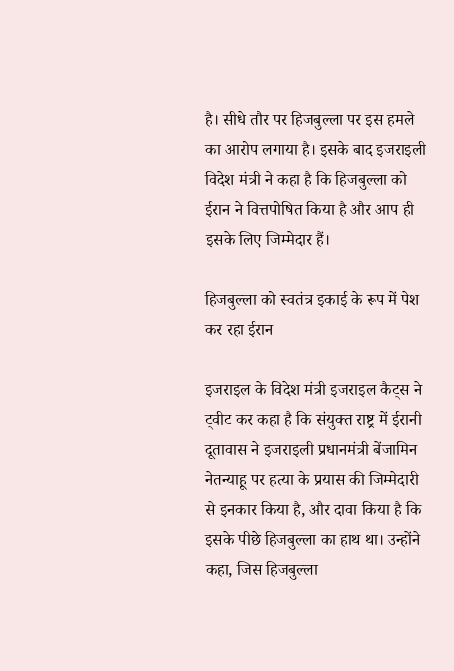है। सीधे तौर पर हिजबुल्ला पर इस हमले का आरोप लगाया है। इसके बाद इजराइली विदेश मंत्री ने कहा है कि हिजबुल्ला को ईरान ने वित्तपोषित किया है और आप ही इसके लिए जिम्मेदार हैं।

हिजबुल्ला को स्वतंत्र इकाई के रूप में पेश कर रहा ईरान

इजराइल के विदेश मंत्री इजराइल कैट्स ने ट्वीट कर कहा है कि संयुक्त राष्ट्र में ईरानी दूतावास ने इजराइली प्रधानमंत्री बेंजामिन नेतन्याहू पर हत्या के प्रयास की जिम्मेदारी से इनकार किया है, और दावा किया है कि इसके पीछे हिजबुल्ला का हाथ था। उन्होंने कहा, जिस हिजबुल्ला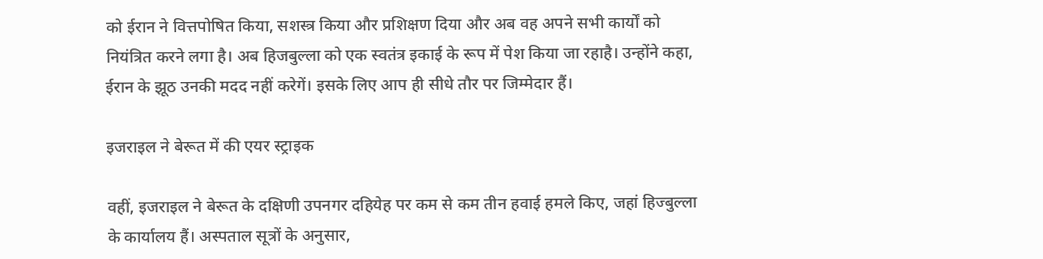को ईरान ने वित्तपोषित किया, सशस्त्र किया और प्रशिक्षण दिया और अब वह अपने सभी कार्यों को नियंत्रित करने लगा है। अब हिजबुल्ला को एक स्वतंत्र इकाई के रूप में पेश किया जा रहाहै। उन्होंने कहा, ईरान के झूठ उनकी मदद नहीं करेगें। इसके लिए आप ही सीधे तौर पर जिम्मेदार हैं।

इजराइल ने बेरूत में की एयर स्ट्राइक

वहीं, इजराइल ने बेरूत के दक्षिणी उपनगर दहियेह पर कम से कम तीन हवाई हमले किए, जहां हिज्बुल्ला के कार्यालय हैं। अस्पताल सूत्रों के अनुसार,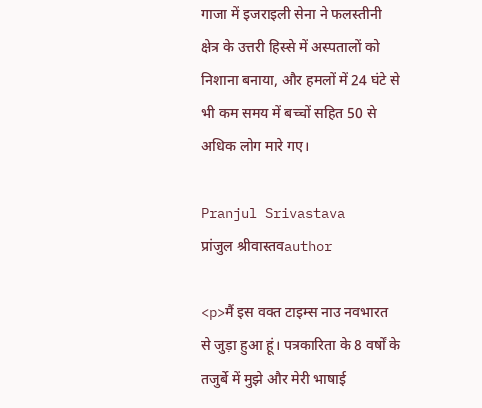गाजा में इजराइली सेना ने फलस्तीनी क्षेत्र के उत्तरी हिस्से में अस्पतालों को निशाना बनाया, और हमलों में 24 घंटे से भी कम समय में बच्चों सहित 50 से अधिक लोग मारे गए।

Pranjul Srivastava
प्रांजुल श्रीवास्तवauthor

<p>मैं इस वक्त टाइम्स नाउ नवभारत से जुड़ा हुआ हूं। पत्रकारिता के 8 वर्षों के तजुर्बे में मुझे और मेरी भाषाई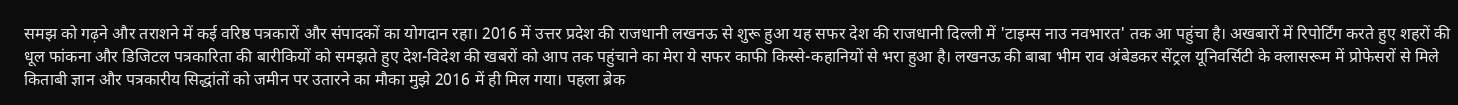समझ को गढ़ने और तराशने में कई वरिष्ठ पत्रकारों और संपादकों का योगदान रहा। 2016 में उत्तर प्रदेश की राजधानी लखनऊ से शुरू हुआ यह सफर देश की राजधानी दिल्ली में 'टाइम्स नाउ नवभारत' तक आ पहुंचा है। अखबारों में रिपोर्टिंग करते हुए शहरों की धूल फांकना और डिजिटल पत्रकारिता की बारीकियों को समझते हुए देश-विदेश की खबरों को आप तक पहुंचाने का मेरा ये सफर काफी किस्से-कहानियों से भरा हुआ है। लखनऊ की बाबा भीम राव अंबेडकर सेंट्रल यूनिवर्सिटी के क्लासरूम में प्रोफेसरों से मिले किताबी ज्ञान और पत्रकारीय सिद्धांतों को जमीन पर उतारने का मौका मुझे 2016 में ही मिल गया। पहला ब्रेक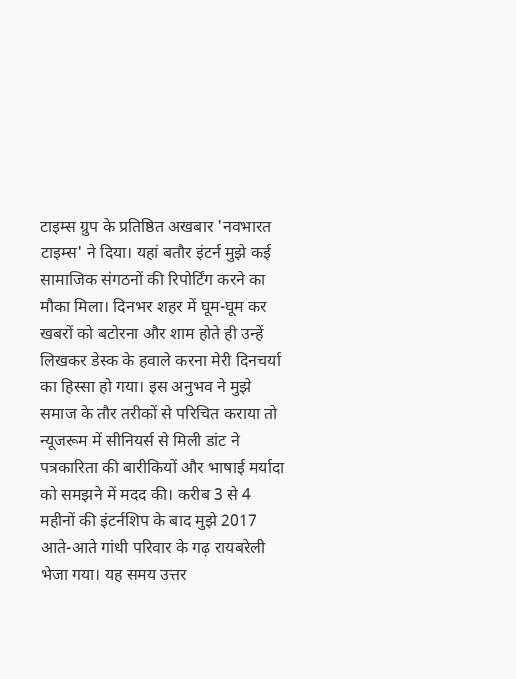टाइम्स ग्रुप के प्रतिष्ठित अखबार 'नवभारत टाइम्स' ने दिया। यहां बतौर इंटर्न मुझे कई सामाजिक संगठनों की रिपोर्टिंग करने का मौका मिला। दिनभर शहर में घूम-घूम कर खबरों को बटोरना और शाम होते ही उन्हें लिखकर डेस्क के हवाले करना मेरी दिनचर्या का हिस्सा हो गया। इस अनुभव ने मुझे समाज के तौर तरीकों से परिचित कराया तो न्यूजरूम में सीनियर्स से मिली डांट ने पत्रकारिता की बारीकियों और भाषाई मर्यादा को समझने में मदद की। करीब 3 से 4 महीनों की इंटर्नशिप के बाद मुझे 2017 आते-आते गांधी परिवार के गढ़ रायबरेली भेजा गया। यह समय उत्तर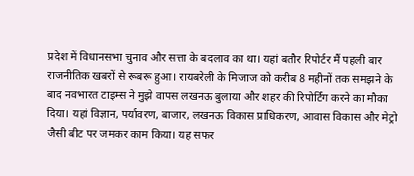प्रदेश में विधानसभा चुनाव और सत्ता के बदलाव का था। यहां बतौर रिपोर्टर मैं पहली बार राजनीतिक खबरों से रूबरू हुआ। रायबरेली के मिजाज को करीब 8 महीनों तक समझने के बाद नवभारत टाइम्स ने मुझे वापस लखनऊ बुलाया और शहर की रिपोर्टिंग करने का मौका दिया। यहां विज्ञान, पर्यावरण, बाजार, लखनऊ विकास प्राधिकरण, आवास विकास और मेट्रो जैसी बीट पर जमकर काम किया। यह सफर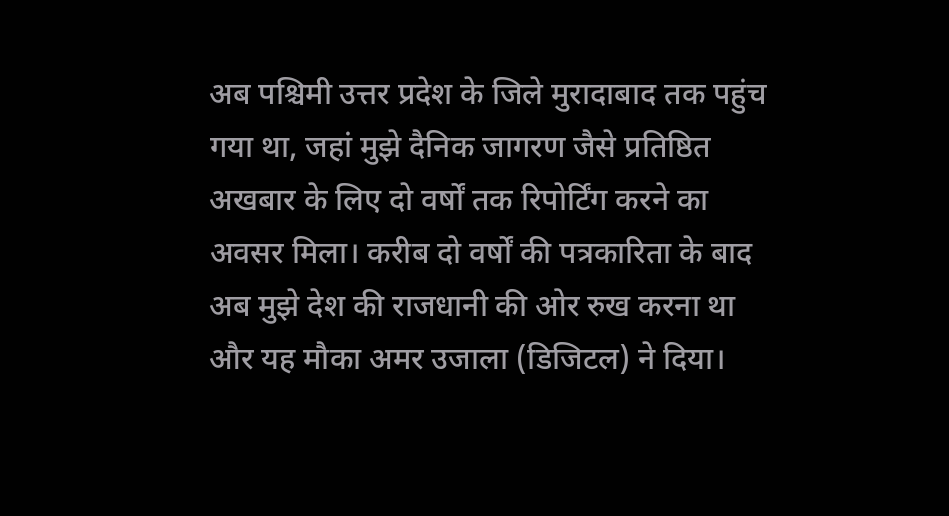अब पश्चिमी उत्तर प्रदेश के जिले मुरादाबाद तक पहुंच गया था, जहां मुझे दैनिक जागरण जैसे प्रतिष्ठित अखबार के लिए दो वर्षों तक रिपोर्टिंग करने का अवसर मिला। करीब दो वर्षों की पत्रकारिता के बाद अब मुझे देश की राजधानी की ओर रुख करना था और यह मौका अमर उजाला (डिजिटल) ने दिया।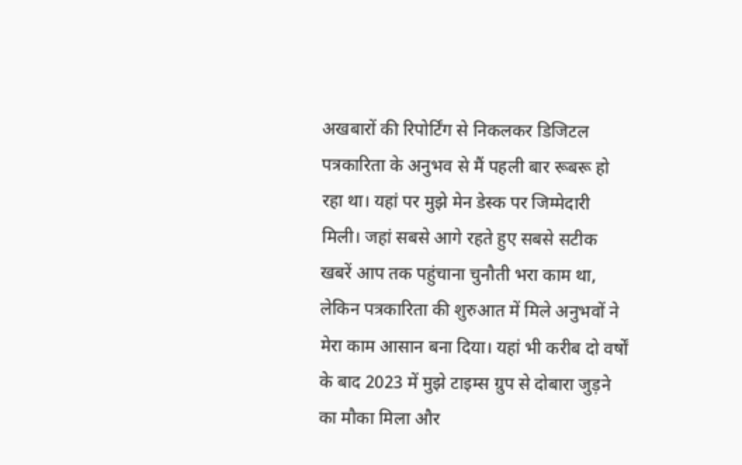अखबारों की रिपोर्टिंग से निकलकर डिजिटल पत्रकारिता के अनुभव से मैं पहली बार रूबरू हो रहा था। यहां पर मुझे मेन डेस्क पर जिम्मेदारी मिली। जहां सबसे आगे रहते हुए सबसे सटीक खबरें आप तक पहुंचाना चुनौती भरा काम था, लेकिन पत्रकारिता की शुरुआत में मिले अनुभवों ने मेरा काम आसान बना दिया। यहां भी करीब दो वर्षों के बाद 2023 में मुझे टाइम्स ग्रुप से दोबारा जुड़ने का मौका मिला और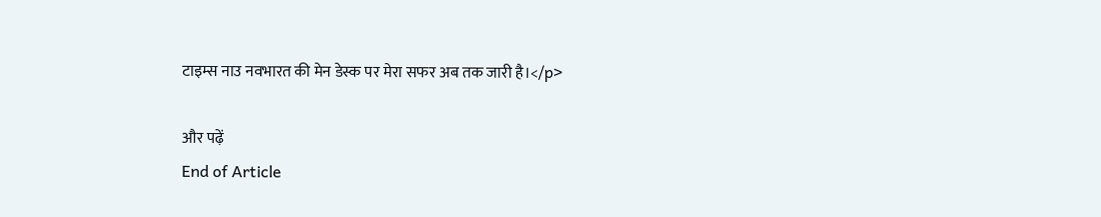टाइम्स नाउ नवभारत की मेन डेस्क पर मेरा सफर अब तक जारी है।</p>

और पढ़ें
End of Article